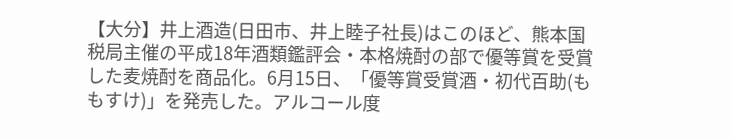【大分】井上酒造(日田市、井上睦子社長)はこのほど、熊本国税局主催の平成18年酒類鑑評会・本格焼酎の部で優等賞を受賞した麦焼酎を商品化。6月15日、「優等賞受賞酒・初代百助(ももすけ)」を発売した。アルコール度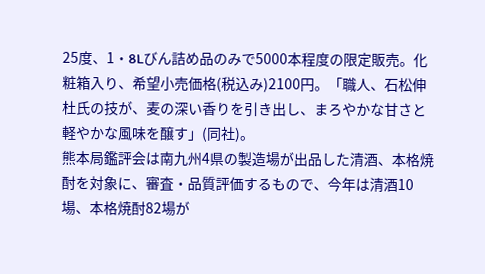25度、1・8Lびん詰め品のみで5000本程度の限定販売。化粧箱入り、希望小売価格(税込み)2100円。「職人、石松伸杜氏の技が、麦の深い香りを引き出し、まろやかな甘さと軽やかな風味を醸す」(同社)。
熊本局鑑評会は南九州4県の製造場が出品した清酒、本格焼酎を対象に、審査・品質評価するもので、今年は清酒10場、本格焼酎82場が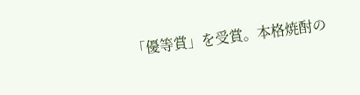「優等賞」を受賞。本格焼酎の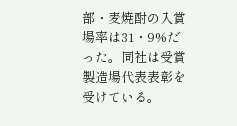部・麦焼酎の入賞場率は31・9%だった。同社は受賞製造場代表表彰を受けている。